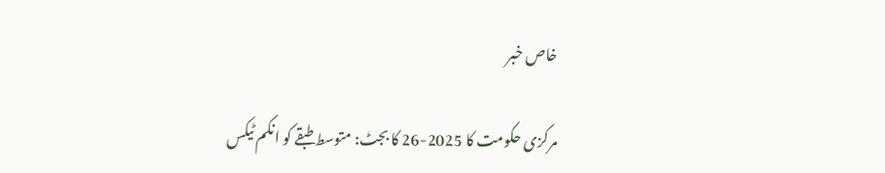خاص خبر

مرکزی حکومت کا 2025-26 کا بجٹ: متوسط طبقے کو انکم ٹیکس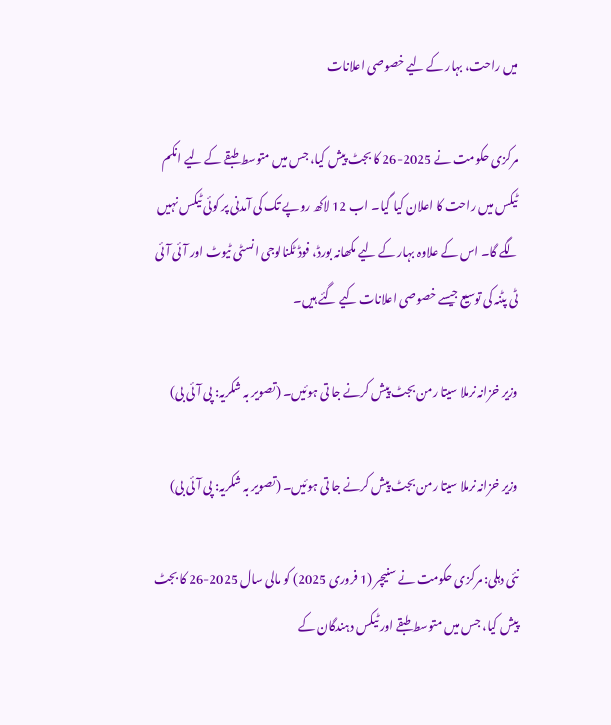میں راحت، بہار کے لیے خصوصی اعلانات

مرکزی حکومت نے 2025-26 کا بجٹ پیش کیا، جس میں متوسط طبقے کے لیے انکم ٹیکس میں راحت کا اعلان کیا گیا۔ اب 12 لاکھ روپے تک کی آمدنی پر کوئی ٹیکس نہیں لگے گا۔ اس کے علاوہ بہار کے لیے مکھانہ بورڈ، فوڈ ٹکنالوجی انسٹی ٹیوٹ اور آئی آئی ٹی پٹنہ کی توسیع جیسے خصوصی اعلانات کیے گئے ہیں۔

وزیر خزانہ نرملا سیتا رمن بجٹ پیش کرنے جا تی ہوئیں۔ (تصویر بہ شکریہ: پی آئی بی)

وزیر خزانہ نرملا سیتا رمن بجٹ پیش کرنے جا تی ہوئیں۔ (تصویر بہ شکریہ: پی آئی بی)

نئی دہلی: مرکزی حکومت نے سنیچر (1 فروری 2025) کو مالی سال 2025-26 کا بجٹ پیش کیا، جس میں متوسط طبقے اور ٹیکس دہندگان کے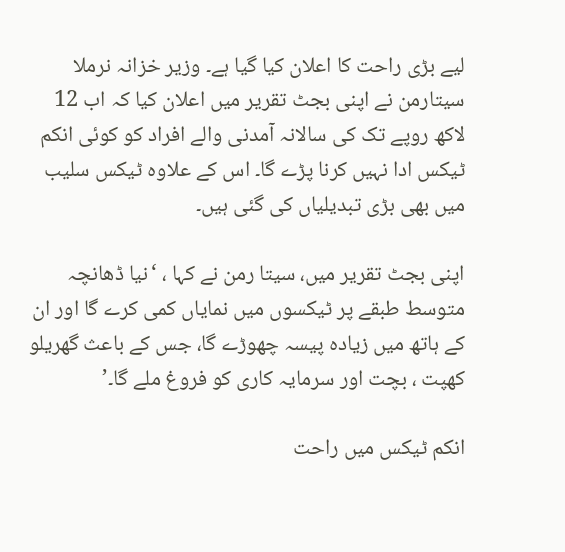لیے بڑی راحت کا اعلان کیا گیا ہے۔ وزیر خزانہ نرملا سیتارمن نے اپنی بجٹ تقریر میں اعلان کیا کہ اب 12 لاکھ روپے تک کی سالانہ آمدنی والے افراد کو کوئی انکم ٹیکس ادا نہیں کرنا پڑے گا۔ اس کے علاوہ ٹیکس سلیب میں بھی بڑی تبدیلیاں کی گئی ہیں۔

اپنی بجٹ تقریر میں، سیتا رمن نے کہا ، ‘نیا ڈھانچہ متوسط طبقے پر ٹیکسوں میں نمایاں کمی کرے گا اور ان کے ہاتھ میں زیادہ پیسہ چھوڑے گا، جس کے باعث گھریلو کھپت ، بچت اور سرمایہ کاری کو فروغ ملے گا۔’

انکم ٹیکس میں راحت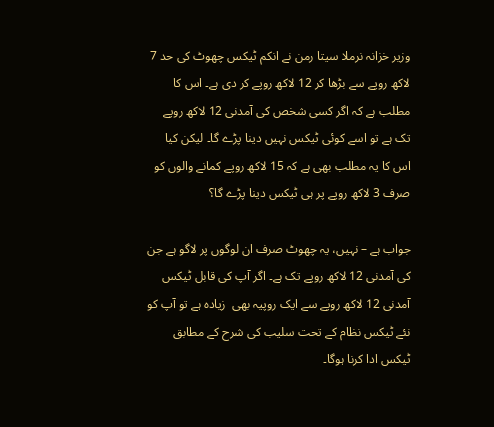وزیر خزانہ نرملا سیتا رمن نے انکم ٹیکس چھوٹ کی حد 7 لاکھ روپے سے بڑھا کر 12 لاکھ روپے کر دی ہے۔ اس کا مطلب ہے کہ اگر کسی شخص کی آمدنی 12 لاکھ روپے تک ہے تو اسے کوئی ٹیکس نہیں دینا پڑے گا۔ لیکن کیا اس کا یہ مطلب بھی ہے کہ 15 لاکھ روپے کمانے والوں کو صرف 3 لاکھ روپے پر ہی ٹیکس دینا پڑے گا؟

جواب ہے – نہیں، یہ چھوٹ صرف ان لوگوں پر لاگو ہے جن کی آمدنی 12 لاکھ روپے تک ہے۔ اگر آپ کی قابل ٹیکس آمدنی 12 لاکھ روپے سے ایک روپیہ بھی  زیادہ ہے تو آپ کو نئے ٹیکس نظام کے تحت سلیب کی شرح کے مطابق ٹیکس ادا کرنا ہوگا۔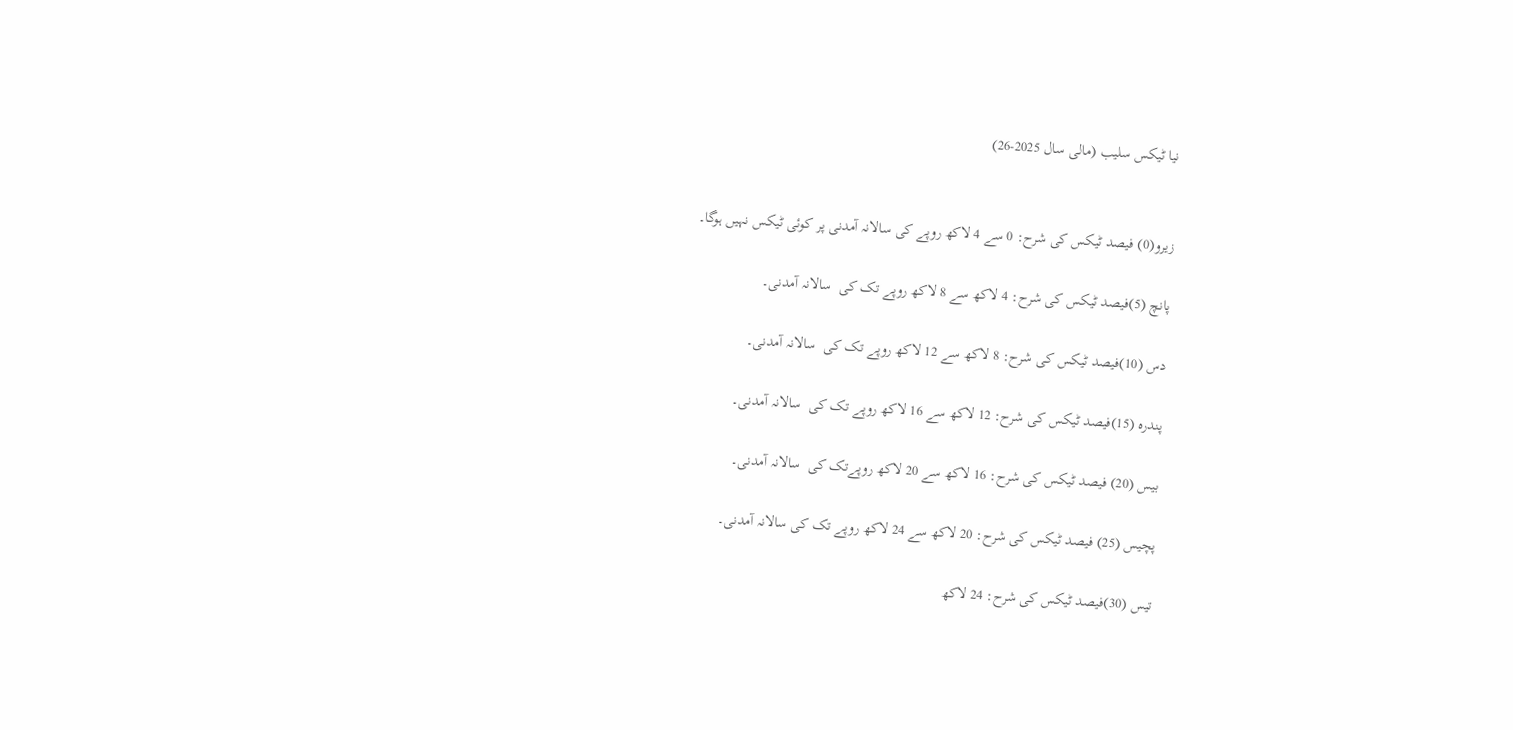نیا ٹیکس سلیب (مالی سال 2025-26)


زیرو(0) فیصد ٹیکس کی شرح: 0 سے 4 لاکھ روپے کی سالانہ آمدنی پر کوئی ٹیکس نہیں ہوگا۔

پانچ (5)فیصد ٹیکس کی شرح: 4 لاکھ سے 8 لاکھ روپے تک کی  سالانہ آمدنی۔

دس (10)فیصد ٹیکس کی شرح: 8 لاکھ سے 12 لاکھ روپے تک کی  سالانہ آمدنی۔

پندرہ (15)فیصد ٹیکس کی شرح: 12 لاکھ سے 16 لاکھ روپے تک کی  سالانہ آمدنی۔

بیس (20) فیصد ٹیکس کی شرح: 16 لاکھ سے 20 لاکھ روپےتک کی  سالانہ آمدنی۔

پچیس (25) فیصد ٹیکس کی شرح: 20 لاکھ سے 24 لاکھ روپے تک کی سالانہ آمدنی۔

تیس (30)فیصد ٹیکس کی شرح: 24 لاکھ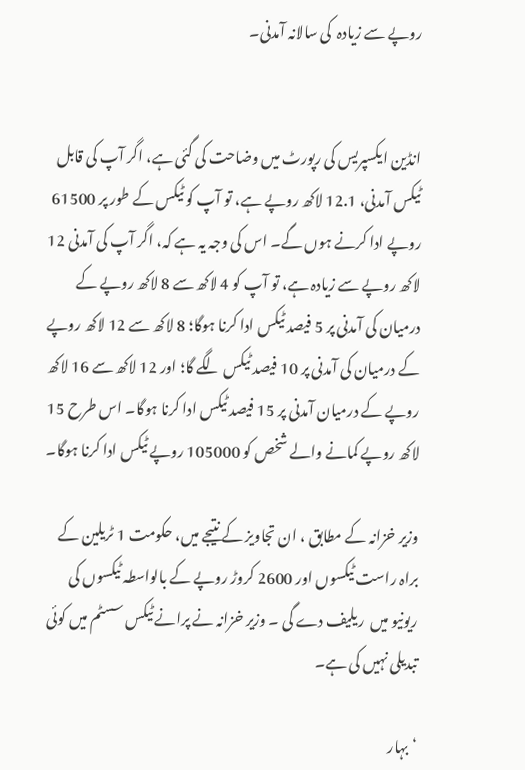روپے سے زیادہ  کی سالانہ آمدنی۔


انڈین ایکسپریس کی رپورٹ میں وضاحت کی گئی ہے، اگر آپ کی قابل ٹیکس آمدنی، 12.1 لاکھ روپے ہے، تو آپ کو ٹیکس کے طور پر 61500 روپے ادا کرنے ہوں گے۔ اس کی وجہ یہ ہے کہ، اگر آپ کی آمدنی 12 لاکھ روپے سے زیادہ ہے، تو آپ کو 4 لاکھ سے 8 لاکھ روپے کے درمیان کی آمدنی پر 5 فیصد ٹیکس ادا کرنا ہوگا؛ 8 لاکھ سے 12 لاکھ روپے کے درمیان کی آمدنی پر 10 فیصد ٹیکس لگے گا؛ اور 12 لاکھ سے 16 لاکھ روپے کے درمیان آمدنی پر 15 فیصد ٹیکس ادا کرنا ہوگا۔ اس طرح 15 لاکھ روپے کمانے والے شخص کو 105000 روپے ٹیکس ادا کرنا ہوگا۔

وزیر خزانہ کے مطابق ، ان تجاویز کے نتیجے میں، حکومت 1 ٹریلین کے براہ راست ٹیکسوں اور 2600 کروڑ روپے کے بالواسطہ ٹیکسوں کی ریونیو میں  ریلیف دے گی ۔ وزیر خزانہ نے پرانے ٹیکس سسٹم میں کوئی تبدیلی نہیں کی ہے۔

‘بہار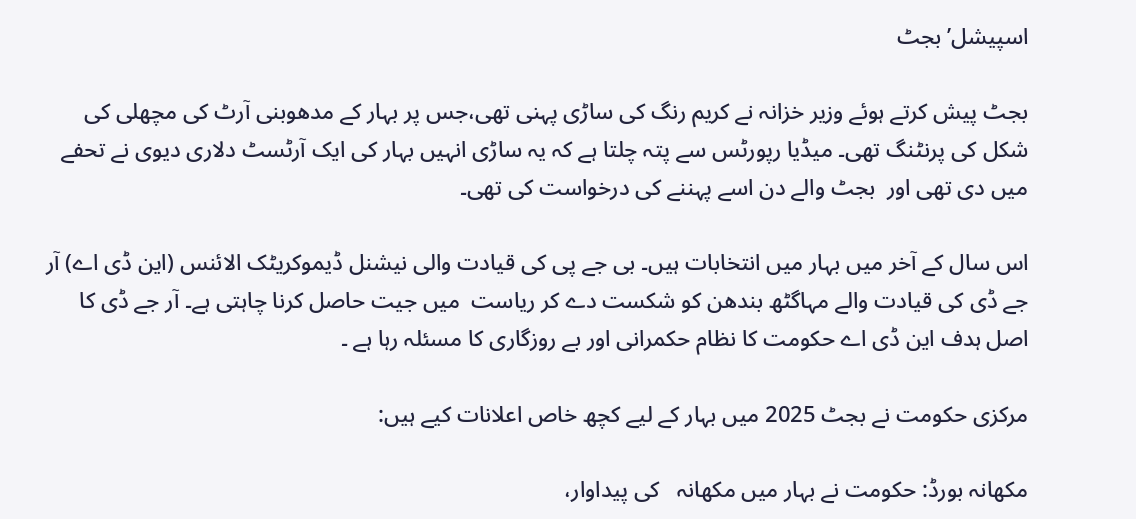اسپیشل’ بجٹ

بجٹ پیش کرتے ہوئے وزیر خزانہ نے کریم رنگ کی ساڑی پہنی تھی،جس پر بہار کے مدھوبنی آرٹ کی مچھلی کی شکل کی پرنٹنگ تھی۔ میڈیا رپورٹس سے پتہ چلتا ہے کہ یہ ساڑی انہیں بہار کی ایک آرٹسٹ دلاری دیوی نے تحفے میں دی تھی اور  بجٹ والے دن اسے پہننے کی درخواست کی تھی۔

اس سال کے آخر میں بہار میں انتخابات ہیں۔ بی جے پی کی قیادت والی نیشنل ڈیموکریٹک الائنس (این ڈی اے) آر جے ڈی کی قیادت والے مہاگٹھ بندھن کو شکست دے کر ریاست  میں جیت حاصل کرنا چاہتی ہے۔ آر جے ڈی کا اصل ہدف این ڈی اے حکومت کا نظام حکمرانی اور بے روزگاری کا مسئلہ رہا ہے ۔

مرکزی حکومت نے بجٹ 2025 میں بہار کے لیے کچھ خاص اعلانات کیے ہیں:

مکھانہ بورڈ: حکومت نے بہار میں مکھانہ   کی پیداوار،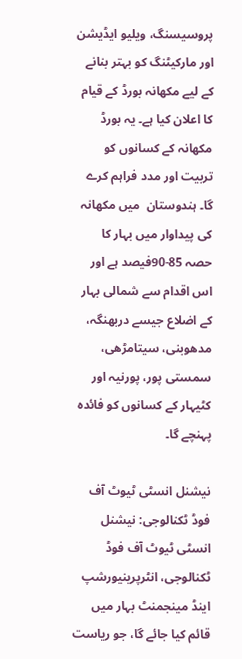پروسیسنگ، ویلیو ایڈیشن اور مارکیٹنگ کو بہتر بنانے کے لیے مکھانہ بورڈ کے قیام کا اعلان کیا ہے۔ یہ بورڈ مکھانہ کے کسانوں کو تربیت اور مدد فراہم کرے گا۔ ہندوستان  میں مکھانہ کی پیداوار میں بہار کا حصہ 85-90فیصد ہے اور اس اقدام سے شمالی بہار کے اضلاع جیسے دربھنگہ، مدھوبنی، سیتامڑھی، سمستی پور، پورنیہ اور کٹیہار کے کسانوں کو فائدہ پہنچے گا۔

نیشنل انسٹی ٹیوٹ آف فوڈ ٹکنالوجی: نیشنل انسٹی ٹیوٹ آف فوڈ ٹکنالوجی، انٹرپرینیورشپ اینڈ مینجمنٹ بہار میں قائم کیا جائے گا، جو ریاست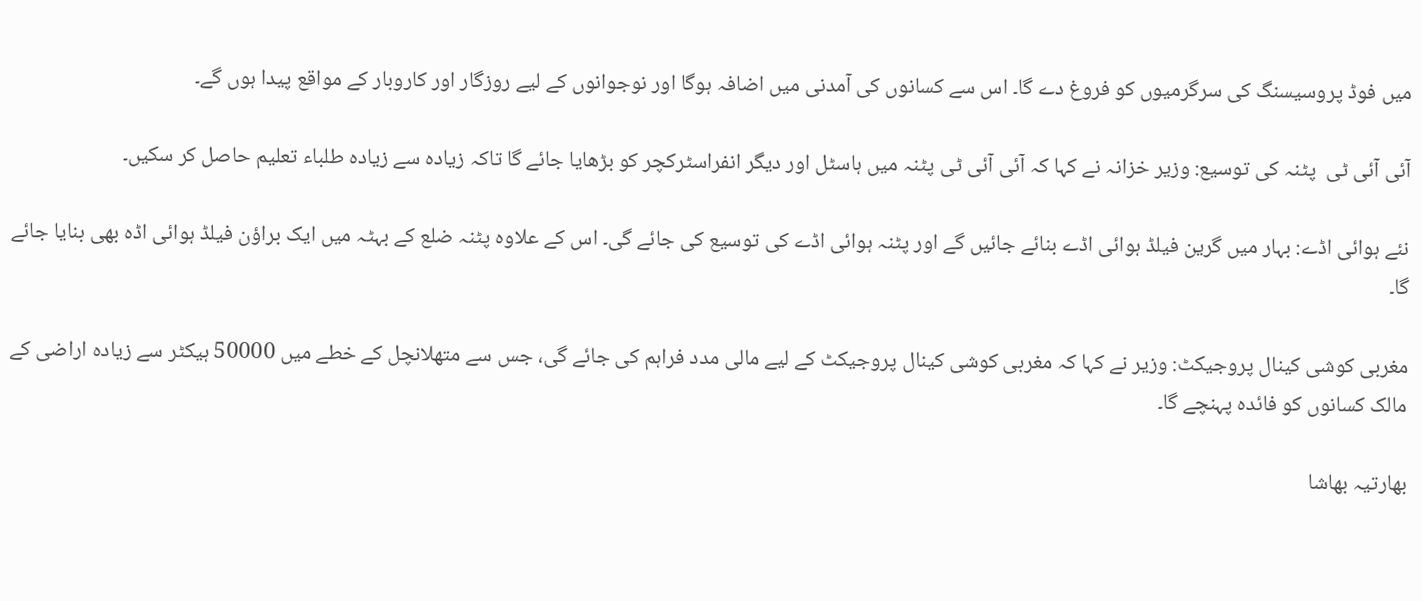میں فوڈ پروسیسنگ کی سرگرمیوں کو فروغ دے گا۔ اس سے کسانوں کی آمدنی میں اضافہ ہوگا اور نوجوانوں کے لیے روزگار اور کاروبار کے مواقع پیدا ہوں گے۔

آئی آئی ٹی  پٹنہ کی توسیع: وزیر خزانہ نے کہا کہ آئی آئی ٹی پٹنہ میں ہاسٹل اور دیگر انفراسٹرکچر کو بڑھایا جائے گا تاکہ زیادہ سے زیادہ طلباء تعلیم حاصل کر سکیں۔

نئے ہوائی اڈے: بہار میں گرین فیلڈ ہوائی اڈے بنائے جائیں گے اور پٹنہ ہوائی اڈے کی توسیع کی جائے گی۔ اس کے علاوہ پٹنہ ضلع کے بہٹہ میں ایک براؤن فیلڈ ہوائی اڈہ بھی بنایا جائے گا۔

مغربی کوشی کینال پروجیکٹ: وزیر نے کہا کہ مغربی کوشی کینال پروجیکٹ کے لیے مالی مدد فراہم کی جائے گی، جس سے متھلانچل کے خطے میں 50000 ہیکٹر سے زیادہ اراضی کے مالک کسانوں کو فائدہ پہنچے گا۔

بھارتیہ بھاشا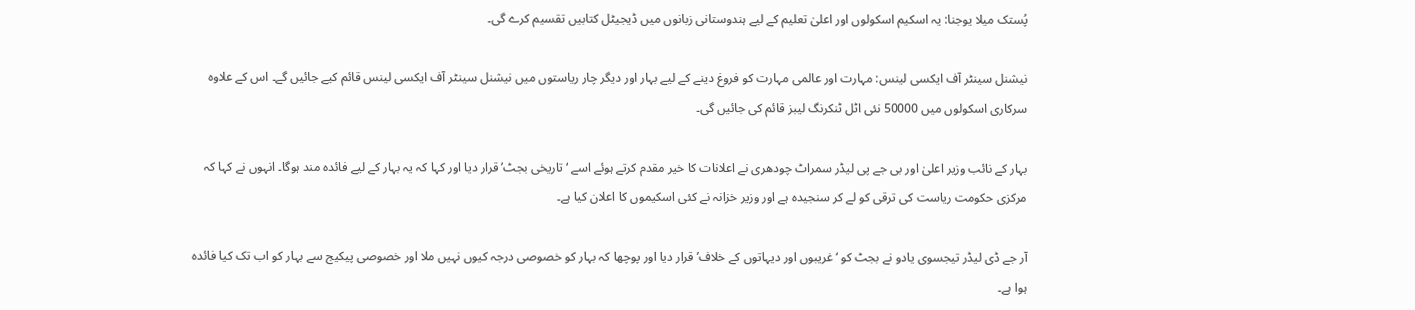پُستک میلا یوجنا: یہ اسکیم اسکولوں اور اعلیٰ تعلیم کے لیے ہندوستانی زبانوں میں ڈیجیٹل کتابیں تقسیم کرے گی۔

نیشنل سینٹر آف ایکسی لینس: مہارت اور عالمی مہارت کو فروغ دینے کے لیے بہار اور دیگر چار ریاستوں میں نیشنل سینٹر آف ایکسی لینس قائم کیے جائیں گے۔ اس کے علاوہ سرکاری اسکولوں میں 50000 نئی اٹل ٹنکرنگ لیبز قائم کی جائیں گی۔

بہار کے نائب وزیر اعلیٰ اور بی جے پی لیڈر سمراٹ چودھری نے اعلانات کا خیر مقدم کرتے ہوئے اسے ‘تاریخی بجٹ’ قرار دیا اور کہا کہ یہ بہار کے لیے فائدہ مند ہوگا۔ انہوں نے کہا کہ مرکزی حکومت ریاست کی ترقی کو لے کر سنجیدہ ہے اور وزیر خزانہ نے کئی اسکیموں کا اعلان کیا ہے۔

آر جے ڈی لیڈر تیجسوی یادو نے بجٹ کو ‘غریبوں اور دیہاتوں کے خلاف’ قرار دیا اور پوچھا کہ بہار کو خصوصی درجہ کیوں نہیں ملا اور خصوصی پیکیج سے بہار کو اب تک کیا فائدہ ہوا ہے۔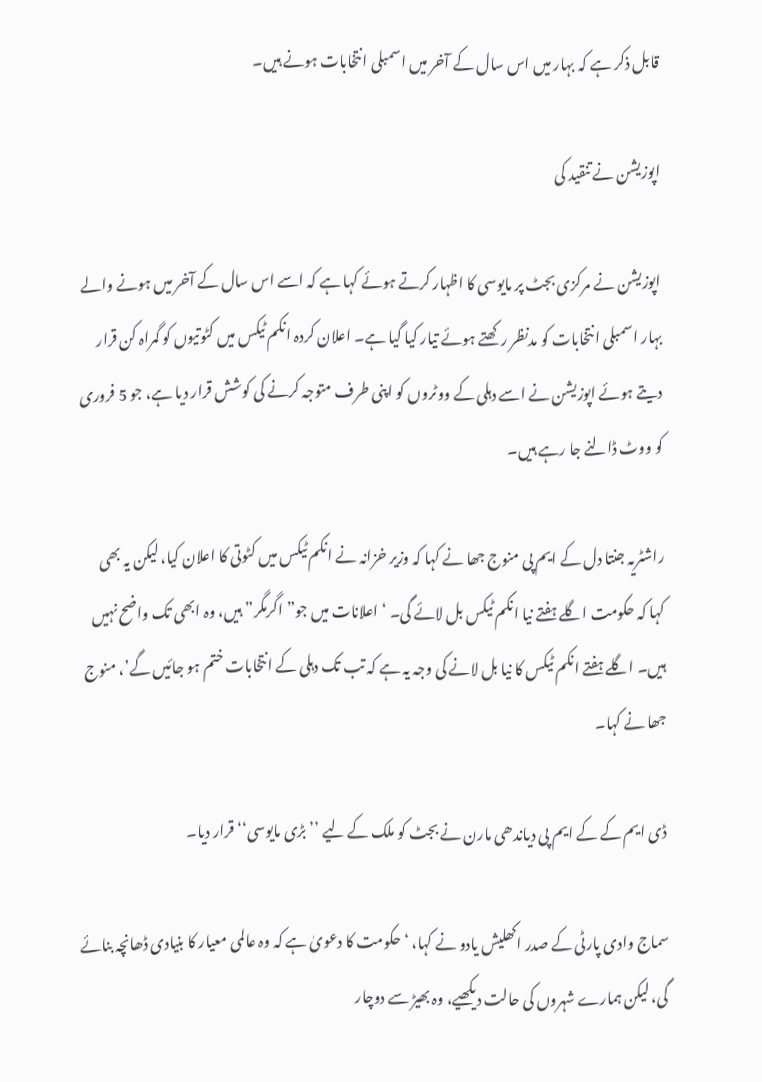قابل ذکر ہے کہ بہار میں اس سال کے آخر میں اسمبلی انتخابات ہونے ہیں۔

اپوزیشن نے تنقید کی

اپوزیشن نے مرکزی بجٹ پر مایوسی کا اظہار کرتے ہوئے کہا ہے کہ اسے اس سال کے آخر میں ہونے والے بہار اسمبلی انتخابات کو مدنظر رکھتے ہوئے تیار کیا گیا ہے۔ اعلان کردہ انکم ٹیکس میں کٹوتیوں کو گمراہ کن قرار دیتے ہوئے اپوزیشن نے اسے دہلی کے ووٹروں کو اپنی طرف متوجہ کرنے کی کوشش قرار دیا ہے، جو 5 فروری کو ووٹ ڈالنے جا رہے ہیں۔

راشٹریہ جنتا دل کے ایم پی منوج جھا نے کہا کہ وزیر خزانہ نے انکم ٹیکس میں کٹوتی کا اعلان کیا، لیکن یہ بھی کہا کہ حکومت اگلے ہفتے نیا انکم ٹیکس بل لائے گی۔ ‘اعلانات میں جو”اگرمگر” ہیں، وہ ابھی تک واضح نہیں ہیں۔ اگلے ہفتے انکم ٹیکس کا نیا بل لانے کی وجہ یہ ہے کہ تب تک دہلی کے انتخابات ختم ہو جائیں گے’، منوج جھا نے کہا۔

ڈی ایم کے کے ایم پی دیاندھی مارن نے بجٹ کو ملک کے لیے ’’بڑی مایوسی‘‘ قرار دیا۔

سماج وادی پارٹی کے صدر اکھلیش یادو نے کہا، ‘حکومت کا دعویٰ ہے کہ وہ عالمی معیار کا بنیادی ڈھانچہ بنائے گی، لیکن ہمارے شہروں کی حالت دیکھیے، وہ بھیڑ سے دوچار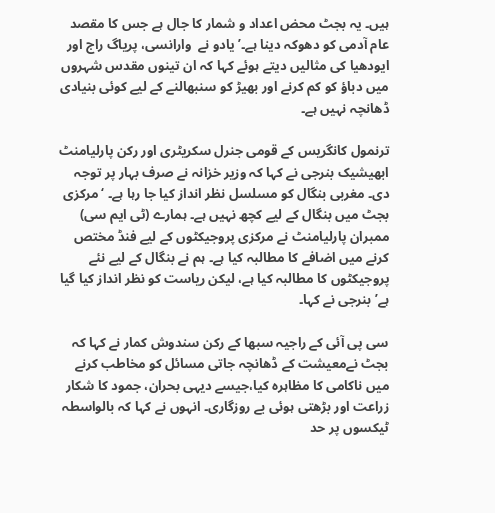ہیں۔ یہ بجٹ محض اعداد و شمار کا جال ہے جس کا مقصد عام آدمی کو دھوکہ دینا ہے۔’ یادو نے  وارانسی، پریاگ راج اور ایودھیا کی مثالیں دیتے ہوئے کہا کہ ان تینوں مقدس شہروں میں دباؤ کو کم کرنے اور بھیڑ کو سنبھالنے کے لیے کوئی بنیادی ڈھانچہ نہیں ہے۔

ترنمول کانگریس کے قومی جنرل سکریٹری اور رکن پارلیامنٹ ابھیشیک بنرجی نے کہا کہ وزیر خزانہ نے صرف بہار پر توجہ دی۔ مغربی بنگال کو مسلسل نظر انداز کیا جا رہا ہے۔ ‘مرکزی بجٹ میں بنگال کے لیے کچھ نہیں ہے۔ ہمارے (ٹی ایم سی) ممبران پارلیامنٹ نے مرکزی پروجیکٹوں کے لیے فنڈ مختص کرنے میں اضافے کا مطالبہ کیا ہے۔ ہم نے بنگال کے لیے نئے پروجیکٹوں کا مطالبہ کیا ہے، لیکن ریاست کو نظر انداز کیا گیا ہے’ بنرجی نے کہا۔

سی پی آئی کے راجیہ سبھا کے رکن سندوش کمار نے کہا کہ بجٹ نےمعیشت کے ڈھانچہ جاتی مسائل کو مخاطب کرنے میں ناکامی کا مظاہرہ کیا،جیسے دیہی بحران، جمود کا شکار زراعت اور بڑھتی ہوئی بے روزگاری۔ انہوں نے کہا کہ بالواسطہ ٹیکسوں پر حد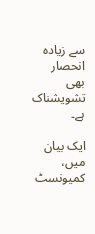سے زیادہ انحصار بھی تشویشناک ہے۔

ایک بیان میں، کمیونسٹ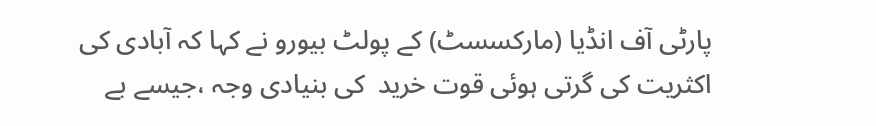پارٹی آف انڈیا (مارکسسٹ) کے پولٹ بیورو نے کہا کہ آبادی کی اکثریت کی گرتی ہوئی قوت خرید  کی بنیادی وجہ ،جیسے بے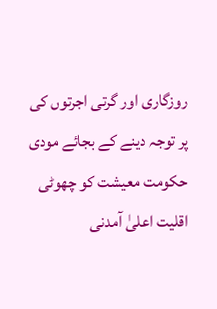روزگاری اور گرتی اجرتوں کی پر توجہ دینے کے بجائے مودی حکومت معیشت کو چھوٹی اقلیت اعلیٰ آمدنی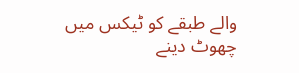والے طبقے کو ٹیکس میں چھوٹ دینے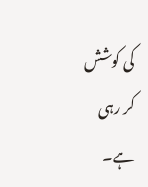کی کوشش کر رہی ہے۔